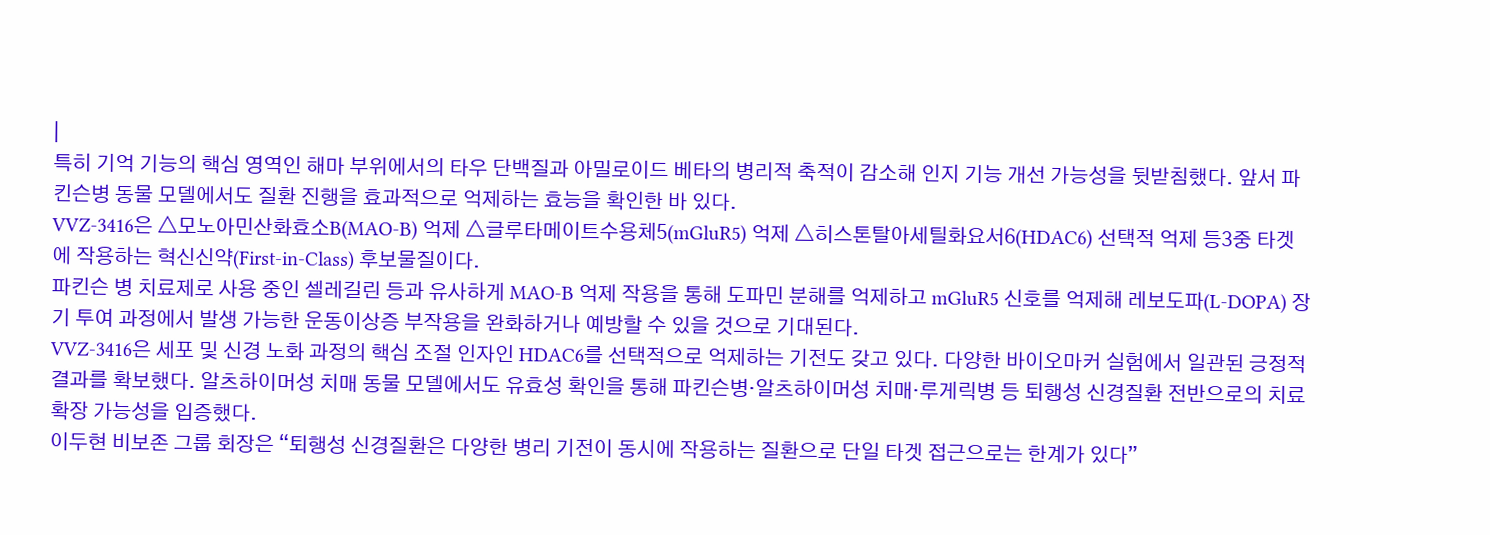|
특히 기억 기능의 핵심 영역인 해마 부위에서의 타우 단백질과 아밀로이드 베타의 병리적 축적이 감소해 인지 기능 개선 가능성을 뒷받침했다. 앞서 파킨슨병 동물 모델에서도 질환 진행을 효과적으로 억제하는 효능을 확인한 바 있다.
VVZ-3416은 △모노아민산화효소B(MAO-B) 억제 △글루타메이트수용체5(mGluR5) 억제 △히스톤탈아세틸화요서6(HDAC6) 선택적 억제 등3중 타겟에 작용하는 혁신신약(First-in-Class) 후보물질이다.
파킨슨 병 치료제로 사용 중인 셀레길린 등과 유사하게 MAO-B 억제 작용을 통해 도파민 분해를 억제하고 mGluR5 신호를 억제해 레보도파(L-DOPA) 장기 투여 과정에서 발생 가능한 운동이상증 부작용을 완화하거나 예방할 수 있을 것으로 기대된다.
VVZ-3416은 세포 및 신경 노화 과정의 핵심 조절 인자인 HDAC6를 선택적으로 억제하는 기전도 갖고 있다. 다양한 바이오마커 실험에서 일관된 긍정적 결과를 확보했다. 알츠하이머성 치매 동물 모델에서도 유효성 확인을 통해 파킨슨병·알츠하이머성 치매·루게릭병 등 퇴행성 신경질환 전반으로의 치료 확장 가능성을 입증했다.
이두현 비보존 그룹 회장은 “퇴행성 신경질환은 다양한 병리 기전이 동시에 작용하는 질환으로 단일 타겟 접근으로는 한계가 있다”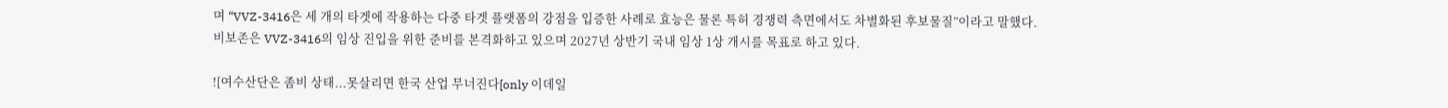며 “VVZ-3416은 세 개의 타겟에 작용하는 다중 타겟 플랫폼의 강점을 입증한 사례로 효능은 물론 특허 경쟁력 측면에서도 차별화된 후보물질”이라고 말했다.
비보존은 VVZ-3416의 임상 진입을 위한 준비를 본격화하고 있으며 2027년 상반기 국내 임상 1상 개시를 목표로 하고 있다.

![여수산단은 좀비 상태...못살리면 한국 산업 무너진다[only 이데일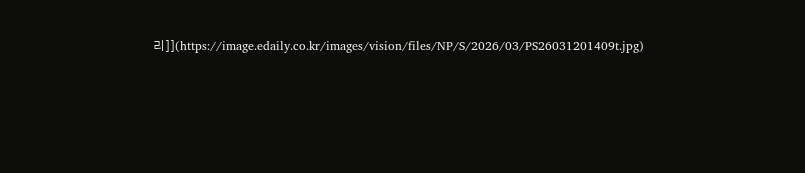리]](https://image.edaily.co.kr/images/vision/files/NP/S/2026/03/PS26031201409t.jpg)